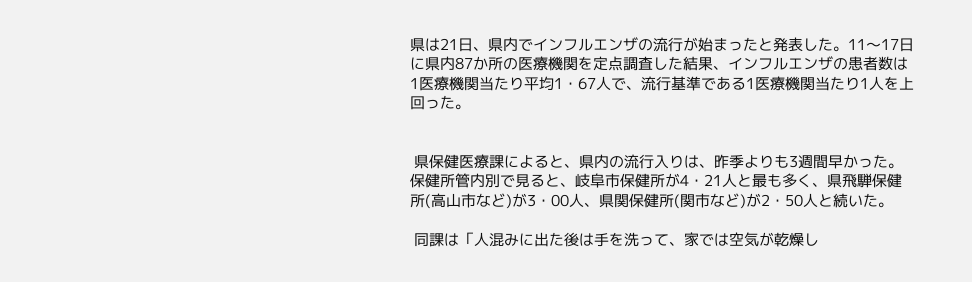県は21日、県内でインフルエンザの流行が始まったと発表した。11〜17日に県内87か所の医療機関を定点調査した結果、インフルエンザの患者数は1医療機関当たり平均1・67人で、流行基準である1医療機関当たり1人を上回った。


 県保健医療課によると、県内の流行入りは、昨季よりも3週間早かった。保健所管内別で見ると、岐阜市保健所が4・21人と最も多く、県飛騨保健所(高山市など)が3・00人、県関保健所(関市など)が2・50人と続いた。

 同課は「人混みに出た後は手を洗って、家では空気が乾燥し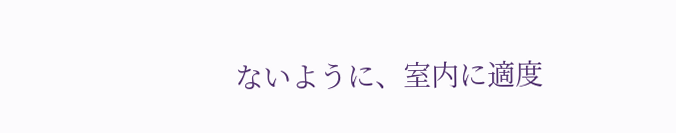ないように、室内に適度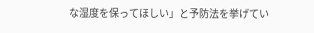な湿度を保ってほしい」と予防法を挙げてい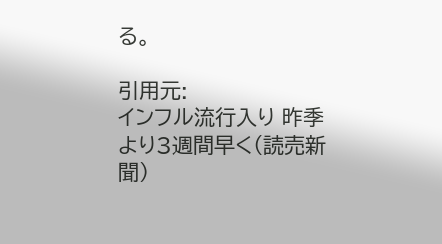る。

引用元:
インフル流行入り 昨季より3週間早く(読売新聞)